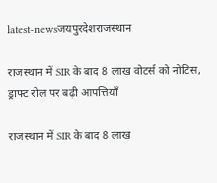latest-newsजयपुरदेशराजस्थान

राजस्थान में SIR के बाद 8 लाख वोटर्स को नोटिस, ड्राफ्ट रोल पर बढ़ी आपत्तियाँ

राजस्थान में SIR के बाद 8 लाख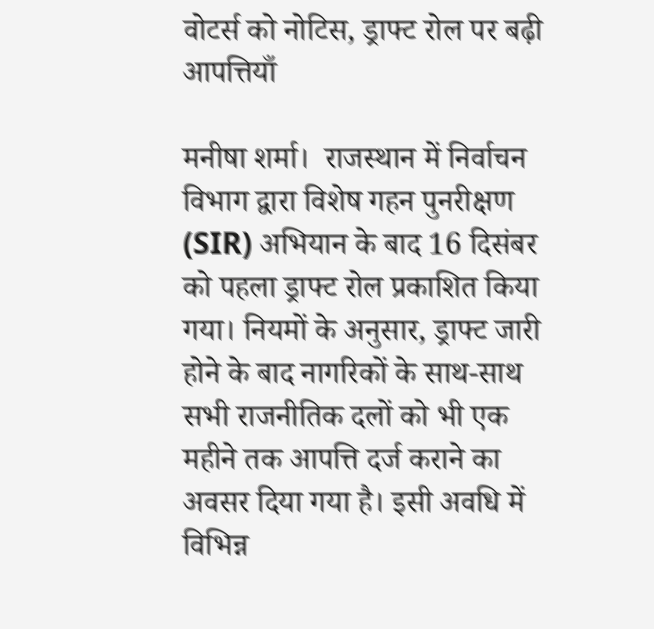वोटर्स को नोटिस, ड्राफ्ट रोल पर बढ़ी आपत्तियाँ

मनीषा शर्मा।  राजस्थान में निर्वाचन विभाग द्वारा विशेष गहन पुनरीक्षण (SIR) अभियान के बाद 16 दिसंबर को पहला ड्राफ्ट रोल प्रकाशित किया गया। नियमों के अनुसार, ड्राफ्ट जारी होने के बाद नागरिकों के साथ-साथ सभी राजनीतिक दलों को भी एक महीने तक आपत्ति दर्ज कराने का अवसर दिया गया है। इसी अवधि में विभिन्न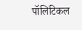पॉलिटिकल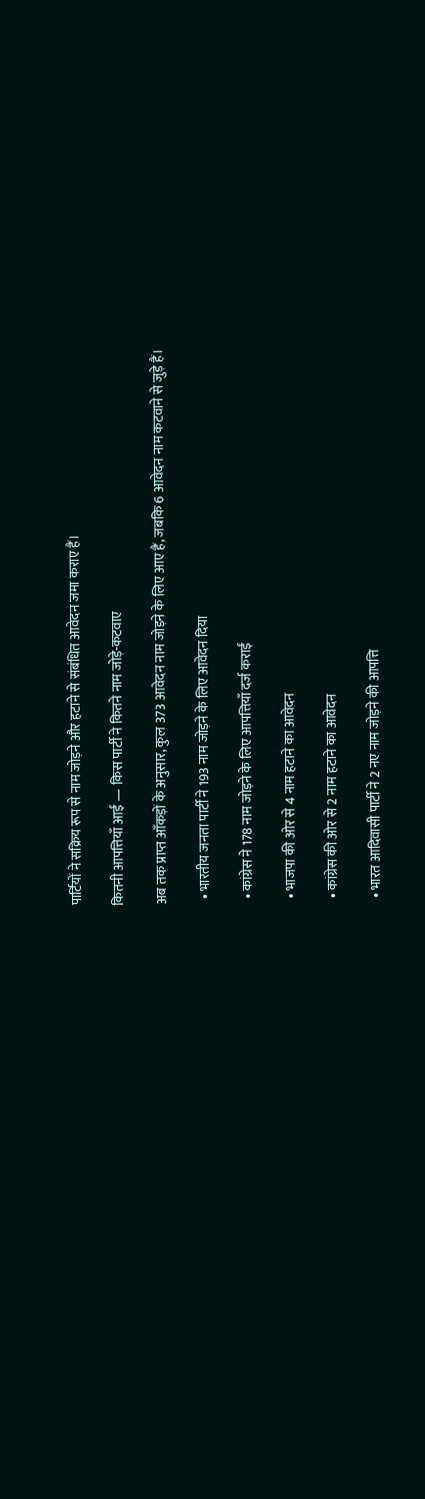पार्टियों ने सक्रिय रूप से नाम जोड़ने और हटाने से संबंधित आवेदन जमा कराए हैं।

कितनी आपत्तियाँ आईं — किस पार्टी ने कितने नाम जोड़े-कटवाए

अब तक प्राप्त आँकड़ों के अनुसार, कुल 373 आवेदन नाम जोड़ने के लिए आए हैं, जबकि 6 आवेदन नाम कटवाने से जुड़े हैं।

  • भारतीय जनता पार्टी ने 193 नाम जोड़ने के लिए आवेदन दिया

  • कांग्रेस ने 178 नाम जोड़ने के लिए आपत्तियाँ दर्ज कराईं

  • भाजपा की ओर से 4 नाम हटाने का आवेदन

  • कांग्रेस की ओर से 2 नाम हटाने का आवेदन

  • भारत आदिवासी पार्टी ने 2 नए नाम जोड़ने की आपत्ति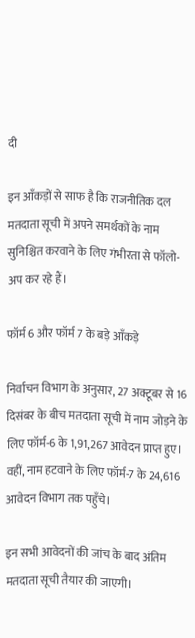दी

इन आँकड़ों से साफ है कि राजनीतिक दल मतदाता सूची में अपने समर्थकों के नाम सुनिश्चित करवाने के लिए गंभीरता से फॉलो-अप कर रहे हैं।

फॉर्म 6 और फॉर्म 7 के बड़े आँकड़े

निर्वाचन विभाग के अनुसार, 27 अक्टूबर से 16 दिसंबर के बीच मतदाता सूची में नाम जोड़ने के लिए फॉर्म-6 के 1,91,267 आवेदन प्राप्त हुए।
वहीं, नाम हटवाने के लिए फॉर्म-7 के 24,616 आवेदन विभाग तक पहुँचे।

इन सभी आवेदनों की जांच के बाद अंतिम मतदाता सूची तैयार की जाएगी।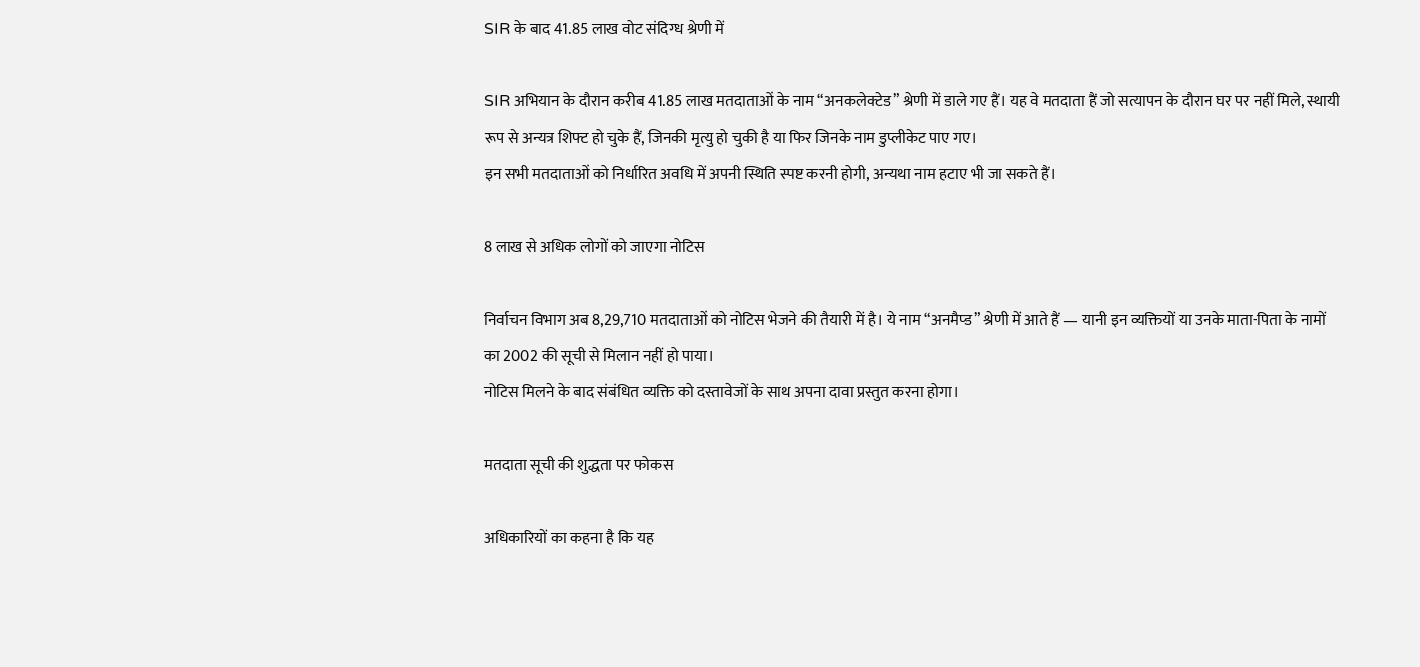SIR के बाद 41.85 लाख वोट संदिग्ध श्रेणी में

SIR अभियान के दौरान करीब 41.85 लाख मतदाताओं के नाम “अनकलेक्टेड” श्रेणी में डाले गए हैं। यह वे मतदाता हैं जो सत्यापन के दौरान घर पर नहीं मिले, स्थायी रूप से अन्यत्र शिफ्ट हो चुके हैं, जिनकी मृत्यु हो चुकी है या फिर जिनके नाम डुप्लीकेट पाए गए।
इन सभी मतदाताओं को निर्धारित अवधि में अपनी स्थिति स्पष्ट करनी होगी, अन्यथा नाम हटाए भी जा सकते हैं।

8 लाख से अधिक लोगों को जाएगा नोटिस

निर्वाचन विभाग अब 8,29,710 मतदाताओं को नोटिस भेजने की तैयारी में है। ये नाम “अनमैप्ड” श्रेणी में आते हैं — यानी इन व्यक्तियों या उनके माता-पिता के नामों का 2002 की सूची से मिलान नहीं हो पाया।
नोटिस मिलने के बाद संबंधित व्यक्ति को दस्तावेजों के साथ अपना दावा प्रस्तुत करना होगा।

मतदाता सूची की शुद्धता पर फोकस

अधिकारियों का कहना है कि यह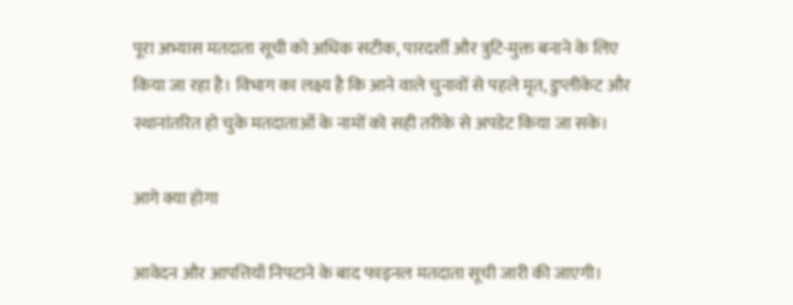पूरा अभ्यास मतदाता सूची को अधिक सटीक, पारदर्शी और त्रुटि-मुक्त बनाने के लिए किया जा रहा है। विभाग का लक्ष्य है कि आने वाले चुनावों से पहले मृत, डुप्लीकेट और स्थानांतरित हो चुके मतदाताओं के नामों को सही तरीके से अपडेट किया जा सके।

आगे क्या होगा

आवेदन और आपत्तियाँ निपटाने के बाद फाइनल मतदाता सूची जारी की जाएगी।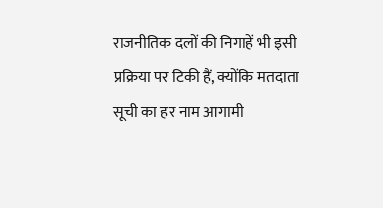राजनीतिक दलों की निगाहें भी इसी प्रक्रिया पर टिकी हैं, क्योंकि मतदाता सूची का हर नाम आगामी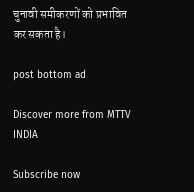चुनावी समीकरणों को प्रभावित कर सकता है।

post bottom ad

Discover more from MTTV INDIA

Subscribe now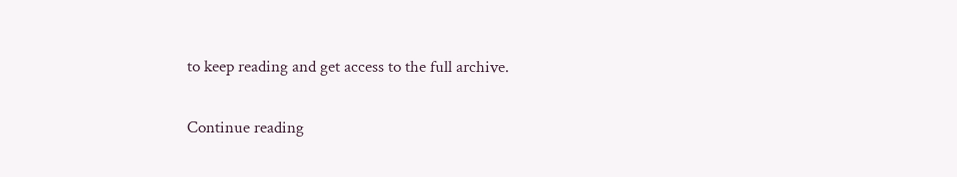to keep reading and get access to the full archive.

Continue reading